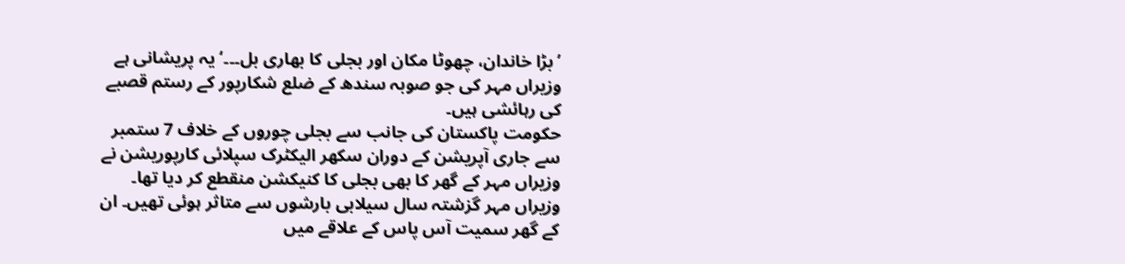’بڑا خاندان، چھوٹا مکان اور بجلی کا بھاری بل۔۔۔‘ یہ پریشانی ہے وزیراں مہر کی جو صوبہ سندھ کے ضلع شکارپور کے رستم قصبے کی رہائشی ہیں۔
حکومت پاکستان کی جانب سے بجلی چوروں کے خلاف 7 ستمبر سے جاری آپریشن کے دوران سکھر الیکٹرک سپلائی کارپوریشن نے وزیراں مہر کے گھر کا بھی بجلی کا کنیکشن منقطع کر دیا تھا۔
وزیراں مہر گزشتہ سال سیلابی بارشوں سے متاثر ہوئی تھیں۔ ان کے گھر سمیت آس پاس کے علاقے میں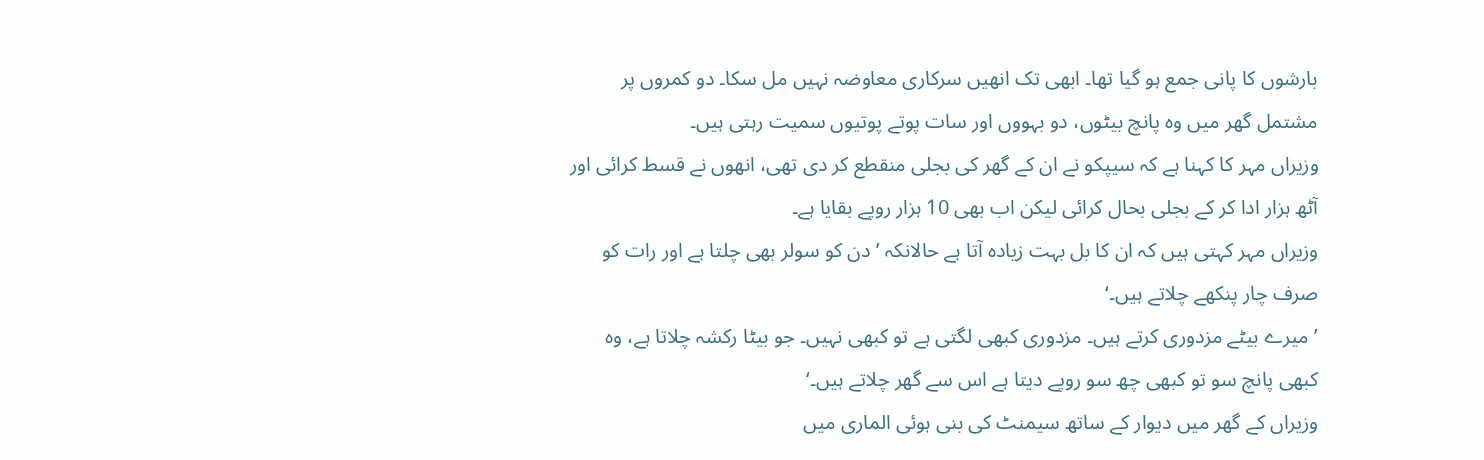بارشوں کا پانی جمع ہو گیا تھا۔ ابھی تک انھیں سرکاری معاوضہ نہیں مل سکا۔ دو کمروں پر مشتمل گھر میں وہ پانچ بیٹوں، دو بہووں اور سات پوتے پوتیوں سمیت رہتی ہیں۔
وزیراں مہر کا کہنا ہے کہ سیپکو نے ان کے گھر کی بجلی منقطع کر دی تھی، انھوں نے قسط کرائی اور آٹھ ہزار ادا کر کے بجلی بحال کرائی لیکن اب بھی 10 ہزار روپے بقایا ہے۔
وزیراں مہر کہتی ہیں کہ ان کا بل بہت زیادہ آتا ہے حالانکہ ’دن کو سولر بھی چلتا ہے اور رات کو صرف چار پنکھے چلاتے ہیں۔‘
’میرے بیٹے مزدوری کرتے ہیں۔ مزدوری کبھی لگتی ہے تو کبھی نہیں۔ جو بیٹا رکشہ چلاتا ہے، وہ کبھی پانچ سو تو کبھی چھ سو روپے دیتا ہے اس سے گھر چلاتے ہیں۔‘
وزیراں کے گھر میں دیوار کے ساتھ سیمنٹ کی بنی ہوئی الماری میں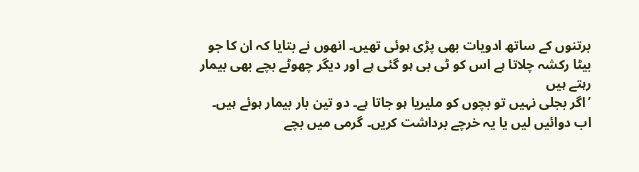برتنوں کے ساتھ ادویات بھی پڑی ہوئی تھیں۔ انھوں نے بتایا کہ ان کا جو بیٹا رکشہ چلاتا ہے اس کو ٹی بی ہو گئی ہے اور دیگر چھوٹے بچے بھی بیمار رہتے ہیں
’اگر بجلی نہیں تو بچوں کو ملیریا ہو جاتا ہے۔ دو تین بار بیمار ہوئے ہیں۔ اب دوائیں لیں یا یہ خرچے برداشت کریں۔ گرمی میں بچے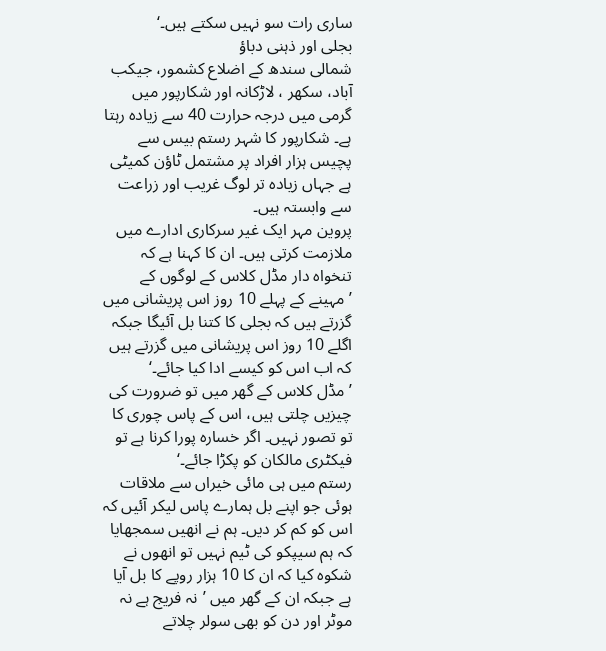ساری رات سو نہیں سکتے ہیں۔‘
بجلی اور ذہنی دباؤ
شمالی سندھ کے اضلاع کشمور، جیکب آباد، سکھر ، لاڑکانہ اور شکارپور میں گرمی میں درجہ حرارت 40 سے زیادہ رہتا ہے۔ شکارپور کا شہر رستم بیس سے پچیس ہزار افراد پر مشتمل ٹاؤن کمیٹی ہے جہاں زیادہ تر لوگ غریب اور زراعت سے وابستہ ہیں۔
پروین مہر ایک غیر سرکاری ادارے میں ملازمت کرتی ہیں۔ ان کا کہنا ہے کہ تنخواہ دار مڈل کلاس کے لوگوں کے ’مہینے کے پہلے 10 روز اس پریشانی میں گزرتے ہیں کہ بجلی کا کتنا بل آئیگا جبکہ اگلے 10 روز اس پریشانی میں گزرتے ہیں کہ اب اس کو کیسے ادا کیا جائے۔‘
’مڈل کلاس کے گھر میں تو ضرورت کی چیزیں چلتی ہیں، اس کے پاس چوری کا تو تصور نہیں۔ اگر خسارہ پورا کرنا ہے تو فیکٹری مالکان کو پکڑا جائے۔‘
رستم میں ہی مائی خیراں سے ملاقات ہوئی جو اپنے بل ہمارے پاس لیکر آئیں کہ اس کو کم کر دیں۔ ہم نے انھیں سمجھایا کہ ہم سیپکو کی ٹیم نہیں تو انھوں نے شکوہ کیا کہ ان کا 10 ہزار روپے کا بل آیا ہے جبکہ ان کے گھر میں ’نہ فریج ہے نہ موٹر اور دن کو بھی سولر چلاتے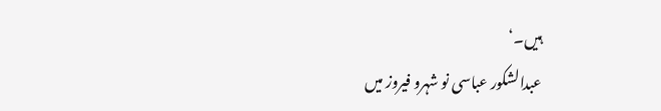ہیں۔‘
عبدالشکور عباسی نو شہرو فیروز میں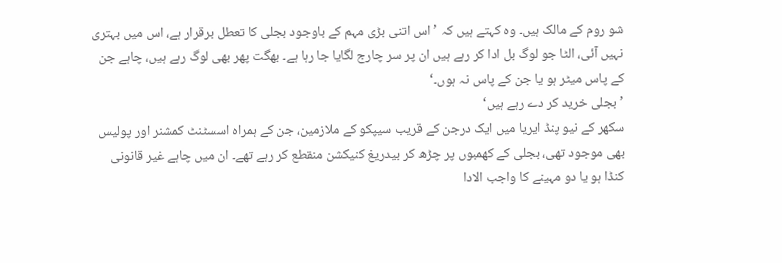شو روم کے مالک ہیں۔ وہ کہتے ہیں کہ ’اس اتنی بڑی مہم کے باوجود بجلی کا تعطل برقرار ہے، اس میں بہتری نہیں آئی، الٹا جو لوگ بل ادا کر رہے ہیں ان پر سر چارج لگایا جا رہا ہے۔ بھگت پھر بھی لوگ رہے ہیں، چاہے جن کے پاس میٹر ہو یا جن کے پاس نہ ہوں۔‘
’بجلی خرید کر دے رہے ہیں‘
سکھر کے نیو پنڈ ایریا میں ایک درجن کے قریب سیپکو کے ملازمین، جن کے ہمراہ اسسٹنٹ کمشنر اور پولیس بھی موجود تھی، بجلی کے کھمبوں پر چڑھ کر بیدریغ کنیکشن منقطع کر رہے تھے۔ ان میں چاہے غیر قانونی کنڈا ہو یا دو مہینے کا واجب الادا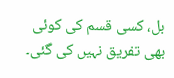بل، کسی قسم کی کوئی بھی تفریق نہیں کی گئی۔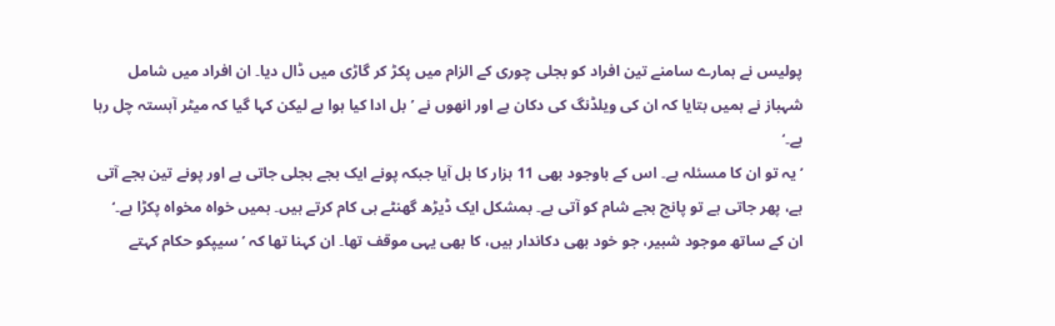پولیس نے ہمارے سامنے تین افراد کو بجلی چوری کے الزام میں پکڑ کر گاڑی میں ڈال دیا۔ ان افراد میں شامل شہباز نے ہمیں بتایا کہ ان کی ویلڈنگ کی دکان ہے اور انھوں نے ’بل ادا کیا ہوا ہے لیکن کہا گیا کہ میٹر آہستہ چل رہا ہے۔‘
’یہ تو ان کا مسئلہ ہے۔ اس کے باوجود بھی 11 ہزار کا بل آیا جبکہ پونے ایک بجے بجلی جاتی ہے اور پونے تین بجے آتی ہے، پھر جاتی ہے تو پانچ بجے شام کو آتی ہے۔ بمشکل ایک ڈیڑھ گھنٹے ہی کام کرتے ہیں۔ ہمیں خواہ مخواہ پکڑا ہے۔‘
ان کے ساتھ موجود شبیر، جو خود بھی دکاندار ہیں، کا بھی یہی موقف تھا۔ ان کہنا تھا کہ ’سیپکو حکام کہتے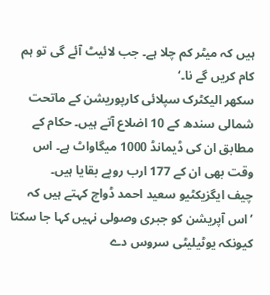ہیں کہ میٹر کم چلا ہے۔ جب لائیٹ آئے گی تو ہم کام کریں گے نا۔‘
سکھر الیکٹرک سپلائی کارپوریشن کے ماتحت شمالی سندھ کے 10 اضلاع آتے ہیں۔ حکام کے مطابق ان کی ڈیمانڈ 1000 میگاواٹ ہے۔ اس وقت بھی ان کے 177 ارب روپے بقایا ہیں۔
چیف ایگزیکٹیو سعید احمد ڈواچ کہتے ہیں کہ ’اس آپریشن کو جبری وصولی نہیں کہا جا سکتا کیونکہ یوٹیلیٹی سروس دے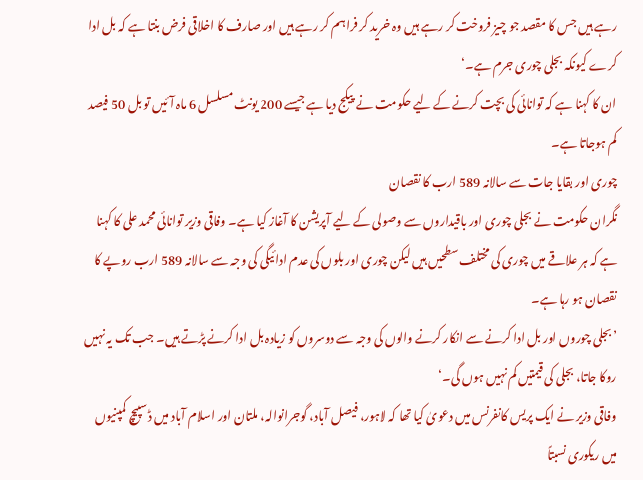رہے ہیں جس کا مقصد جو چیز فروخت کر رہے ہیں وہ خرید کر فراہم کر رہے ہیں اور صارف کا اخلاقی فرض بنتا ہے کہ بل ادا کرے کیونکہ بجلی چوری جرم ہے۔‘
ان کا کہنا ہے کہ توانائی کی بچت کرنے کے لیے حکومت نے پیکج دیا ہے جیسے 200 یونٹ مسلسل 6 ماہ آئیں تو بل 50 فیصد کم ہوجاتا ہے۔
چوری اور بقایا جات سے سالانہ 589 ارب کا نقصان
نگران حکومت نے بجلی چوری اور باقیداروں سے وصولی کے لیے آپریشن کا آغاز کیا ہے۔ وفاقی وزیر توانائی محمد علی کا کہنا ہے کہ ہر علاقے میں چوری کی مختلف سطحیں ہیں لیکن چوری اور بلوں کی عدم ادائیگی کی وجہ سے سالانہ 589 ارب روپے کا نقصان ہو رہا ہے۔
’بجلی چوروں اور بل ادا کرنے سے انکار کرنے والوں کی وجہ سے دوسروں کو زیادہ بل ادا کرنے پڑتے ہیں۔ جب تک یہ نہیں روکا جاتا، بجلی کی قیمتیں کم نہیں ہوں گی۔‘
وفاقی وزیر نے ایک پریس کانفرنس میں دعویٰ کیا تھا کہ لاہور، فیصل آباد، گوجرانوالہ، ملتان اور اسلام آباد میں ڈسپیچ کمپنیوں میں ریکوری نسبتاً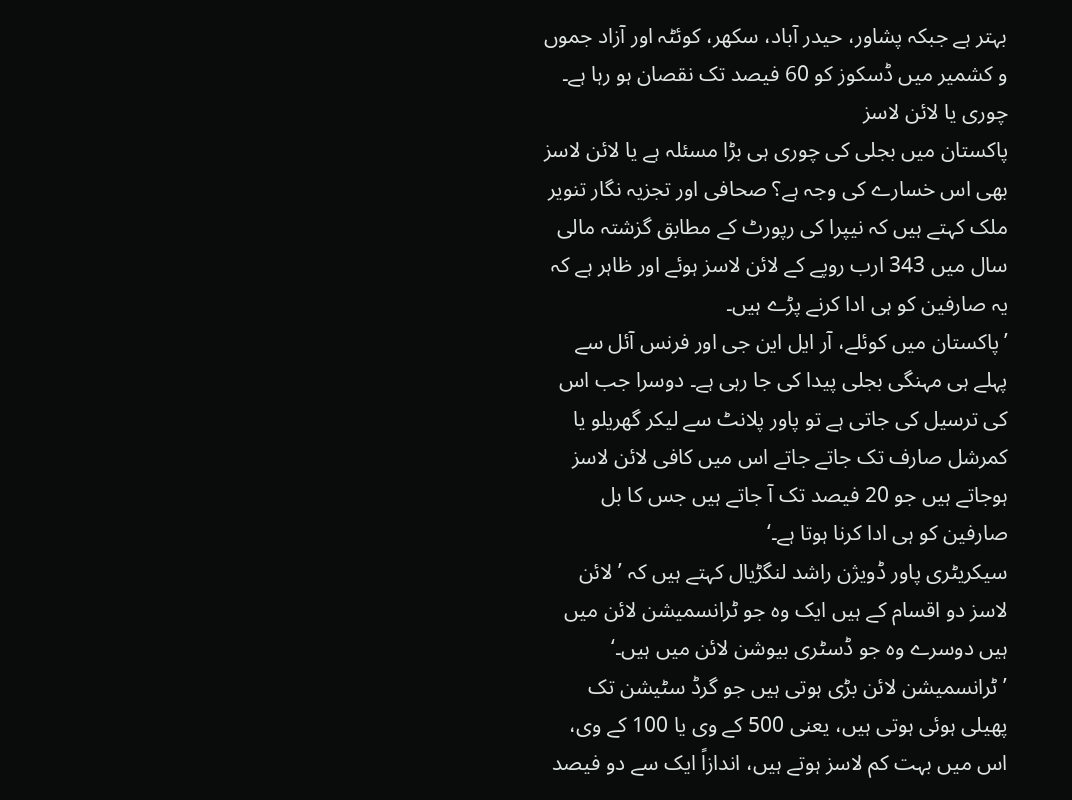بہتر ہے جبکہ پشاور، حیدر آباد، سکھر، کوئٹہ اور آزاد جموں و کشمیر میں ڈسکوز کو 60 فیصد تک نقصان ہو رہا ہے۔
چوری یا لائن لاسز
پاکستان میں بجلی کی چوری ہی بڑا مسئلہ ہے یا لائن لاسز بھی اس خسارے کی وجہ ہے؟ صحافی اور تجزیہ نگار تنویر ملک کہتے ہیں کہ نیپرا کی رپورٹ کے مطابق گزشتہ مالی سال میں 343 ارب روپے کے لائن لاسز ہوئے اور ظاہر ہے کہ یہ صارفین کو ہی ادا کرنے پڑے ہیں۔
’پاکستان میں کوئلے، آر ایل این جی اور فرنس آئل سے پہلے ہی مہنگی بجلی پیدا کی جا رہی ہے۔ دوسرا جب اس کی ترسیل کی جاتی ہے تو پاور پلانٹ سے لیکر گھریلو یا کمرشل صارف تک جاتے جاتے اس میں کافی لائن لاسز ہوجاتے ہیں جو 20 فیصد تک آ جاتے ہیں جس کا بل صارفین کو ہی ادا کرنا ہوتا ہے۔‘
سیکریٹری پاور ڈویژن راشد لنگڑیال کہتے ہیں کہ ’لائن لاسز دو اقسام کے ہیں ایک وہ جو ٹرانسمیشن لائن میں ہیں دوسرے وہ جو ڈسٹری بیوشن لائن میں ہیں۔‘
’ٹرانسمیشن لائن بڑی ہوتی ہیں جو گرڈ سٹیشن تک پھیلی ہوئی ہوتی ہیں، یعنی 500 کے وی یا 100 کے وی، اس میں بہت کم لاسز ہوتے ہیں، اندازاً ایک سے دو فیصد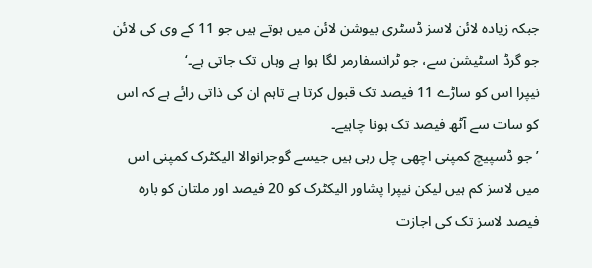جبکہ زیادہ لائن لاسز ڈسٹری بیوشن لائن میں ہوتے ہیں جو 11 کے وی کی لائن جو گرڈ اسٹیشن سے، جو ٹرانسفارمر لگا ہوا ہے وہاں تک جاتی ہے۔‘
نیپرا اس کو ساڑے 11 فیصد تک قبول کرتا ہے تاہم ان کی ذاتی رائے ہے کہ اس کو سات سے آٹھ فیصد تک ہونا چاہیے۔
’جو ڈسپیچ کمپنی اچھی چل رہی ہیں جیسے گوجرانوالا الیکٹرک کمپنی اس میں لاسز کم ہیں لیکن نیپرا پشاور الیکٹرک کو 20 فیصد اور ملتان کو بارہ فیصد لاسز تک کی اجازت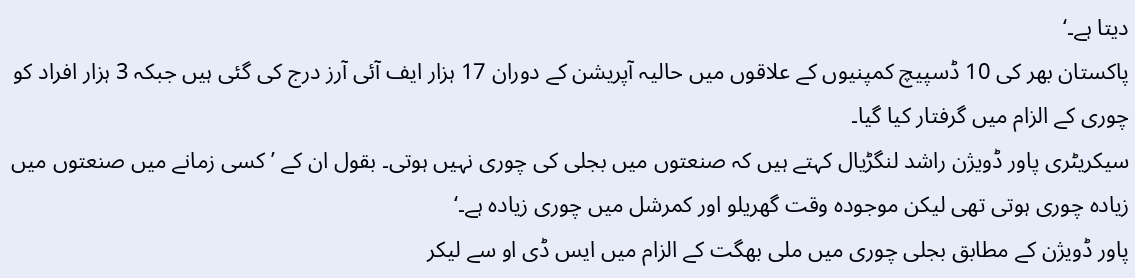دیتا ہے۔‘
پاکستان بھر کی 10 ڈسپیچ کمپنیوں کے علاقوں میں حالیہ آپریشن کے دوران 17 ہزار ایف آئی آرز درج کی گئی ہیں جبکہ 3 ہزار افراد کو چوری کے الزام میں گرفتار کیا گیا۔
سیکریٹری پاور ڈویژن راشد لنگڑیال کہتے ہیں کہ صنعتوں میں بجلی کی چوری نہیں ہوتی۔ بقول ان کے ’کسی زمانے میں صنعتوں میں زیادہ چوری ہوتی تھی لیکن موجودہ وقت گھریلو اور کمرشل میں چوری زیادہ ہے۔‘
پاور ڈویژن کے مطابق بجلی چوری میں ملی بھگت کے الزام میں ایس ڈی او سے لیکر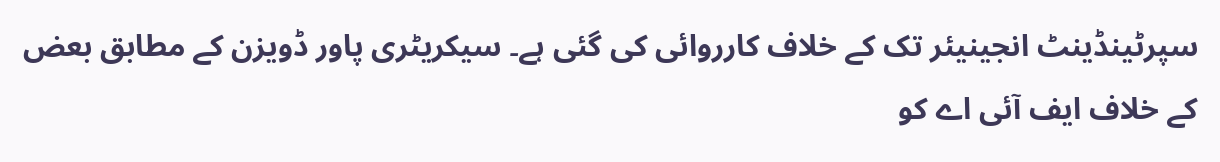سپرٹینڈینٹ انجینیئر تک کے خلاف کارروائی کی گئی ہے۔ سیکریٹری پاور ڈویزن کے مطابق بعض کے خلاف ایف آئی اے کو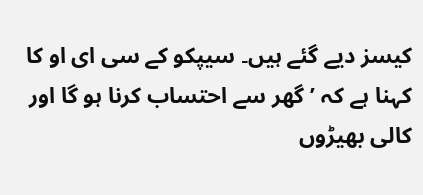کیسز دیے گئے ہیں۔ سیپکو کے سی ای او کا کہنا ہے کہ ’گھر سے احتساب کرنا ہو گا اور کالی بھیڑوں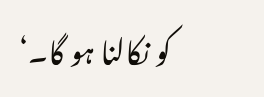کو نکالنا ہو گا۔‘